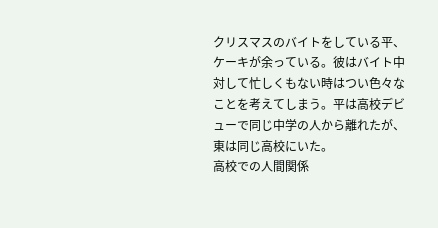クリスマスのバイトをしている平、ケーキが余っている。彼はバイト中対して忙しくもない時はつい色々なことを考えてしまう。平は高校デビューで同じ中学の人から離れたが、東は同じ高校にいた。
高校での人間関係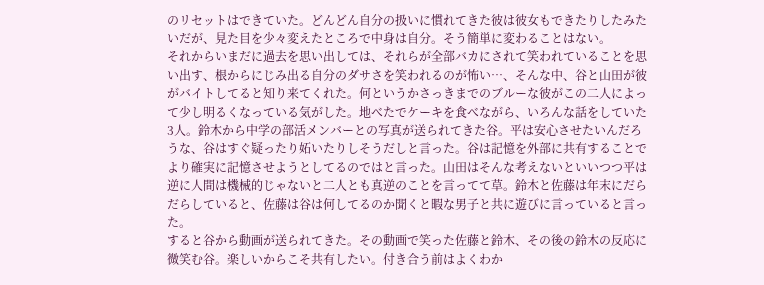のリセットはできていた。どんどん自分の扱いに慣れてきた彼は彼女もできたりしたみたいだが、見た目を少々変えたところで中身は自分。そう簡単に変わることはない。
それからいまだに過去を思い出しては、それらが全部バカにされて笑われていることを思い出す、根からにじみ出る自分のダサさを笑われるのが怖い…、そんな中、谷と山田が彼がバイトしてると知り来てくれた。何というかさっきまでのブルーな彼がこの二人によって少し明るくなっている気がした。地べたでケーキを食べながら、いろんな話をしていた3人。鈴木から中学の部活メンバーとの写真が送られてきた谷。平は安心させたいんだろうな、谷はすぐ疑ったり妬いたりしそうだしと言った。谷は記憶を外部に共有することでより確実に記憶させようとしてるのではと言った。山田はそんな考えないといいつつ平は逆に人間は機械的じゃないと二人とも真逆のことを言ってて草。鈴木と佐藤は年末にだらだらしていると、佐藤は谷は何してるのか聞くと暇な男子と共に遊びに言っていると言った。
すると谷から動画が送られてきた。その動画で笑った佐藤と鈴木、その後の鈴木の反応に微笑む谷。楽しいからこそ共有したい。付き合う前はよくわか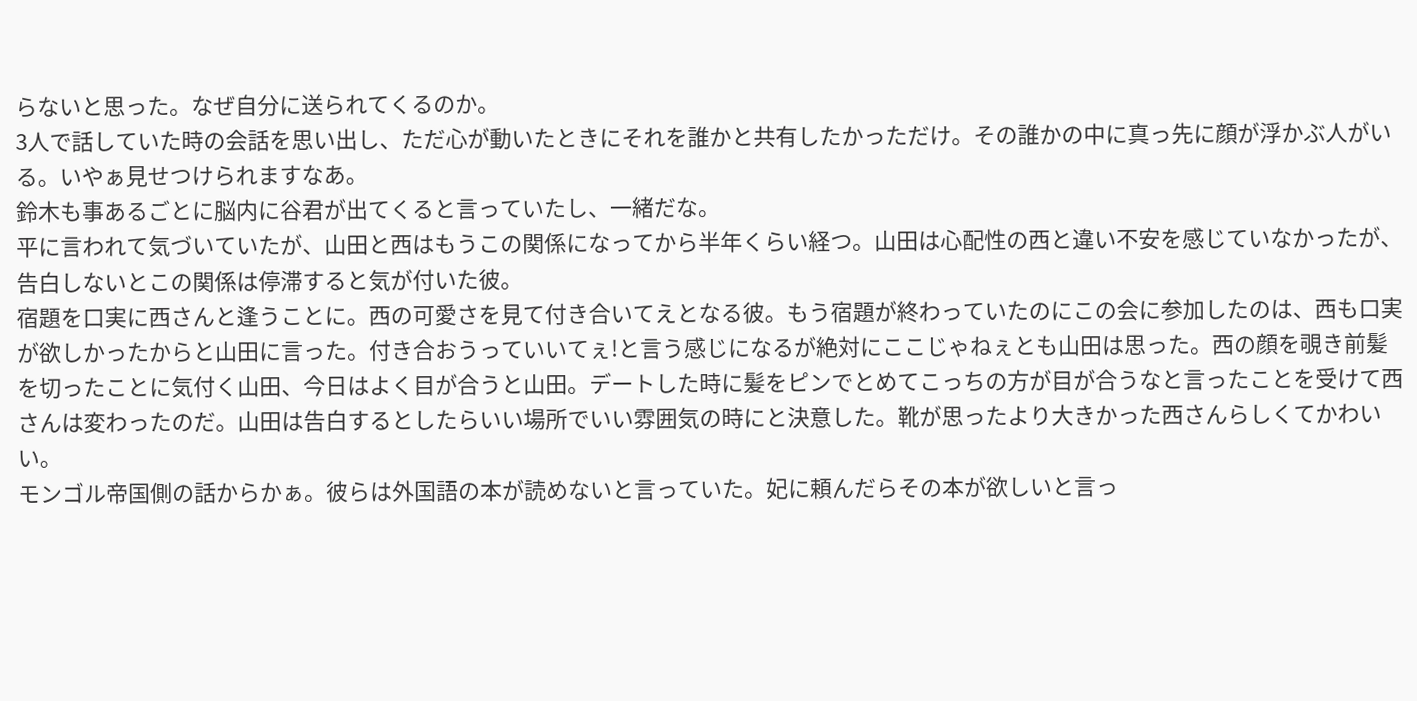らないと思った。なぜ自分に送られてくるのか。
3人で話していた時の会話を思い出し、ただ心が動いたときにそれを誰かと共有したかっただけ。その誰かの中に真っ先に顔が浮かぶ人がいる。いやぁ見せつけられますなあ。
鈴木も事あるごとに脳内に谷君が出てくると言っていたし、一緒だな。
平に言われて気づいていたが、山田と西はもうこの関係になってから半年くらい経つ。山田は心配性の西と違い不安を感じていなかったが、告白しないとこの関係は停滞すると気が付いた彼。
宿題を口実に西さんと逢うことに。西の可愛さを見て付き合いてえとなる彼。もう宿題が終わっていたのにこの会に参加したのは、西も口実が欲しかったからと山田に言った。付き合おうっていいてぇ!と言う感じになるが絶対にここじゃねぇとも山田は思った。西の顔を覗き前髪を切ったことに気付く山田、今日はよく目が合うと山田。デートした時に髪をピンでとめてこっちの方が目が合うなと言ったことを受けて西さんは変わったのだ。山田は告白するとしたらいい場所でいい雰囲気の時にと決意した。靴が思ったより大きかった西さんらしくてかわいい。
モンゴル帝国側の話からかぁ。彼らは外国語の本が読めないと言っていた。妃に頼んだらその本が欲しいと言っ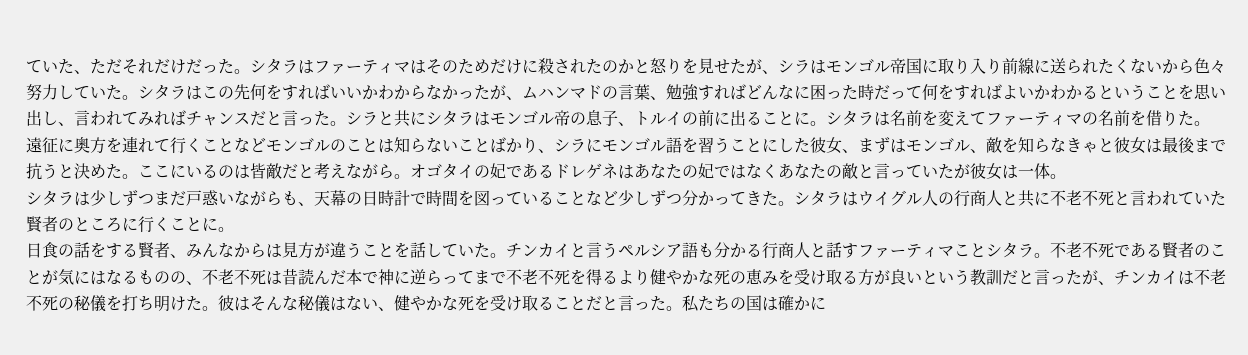ていた、ただそれだけだった。シタラはファーティマはそのためだけに殺されたのかと怒りを見せたが、シラはモンゴル帝国に取り入り前線に送られたくないから色々努力していた。シタラはこの先何をすればいいかわからなかったが、ムハンマドの言葉、勉強すればどんなに困った時だって何をすればよいかわかるということを思い出し、言われてみればチャンスだと言った。シラと共にシタラはモンゴル帝の息子、トルイの前に出ることに。シタラは名前を変えてファーティマの名前を借りた。
遠征に奥方を連れて行くことなどモンゴルのことは知らないことばかり、シラにモンゴル語を習うことにした彼女、まずはモンゴル、敵を知らなきゃと彼女は最後まで抗うと決めた。ここにいるのは皆敵だと考えながら。オゴタイの妃であるドレゲネはあなたの妃ではなくあなたの敵と言っていたが彼女は一体。
シタラは少しずつまだ戸惑いながらも、天幕の日時計で時間を図っていることなど少しずつ分かってきた。シタラはウイグル人の行商人と共に不老不死と言われていた賢者のところに行くことに。
日食の話をする賢者、みんなからは見方が違うことを話していた。チンカイと言うペルシア語も分かる行商人と話すファーティマことシタラ。不老不死である賢者のことが気にはなるものの、不老不死は昔読んだ本で神に逆らってまで不老不死を得るより健やかな死の恵みを受け取る方が良いという教訓だと言ったが、チンカイは不老不死の秘儀を打ち明けた。彼はそんな秘儀はない、健やかな死を受け取ることだと言った。私たちの国は確かに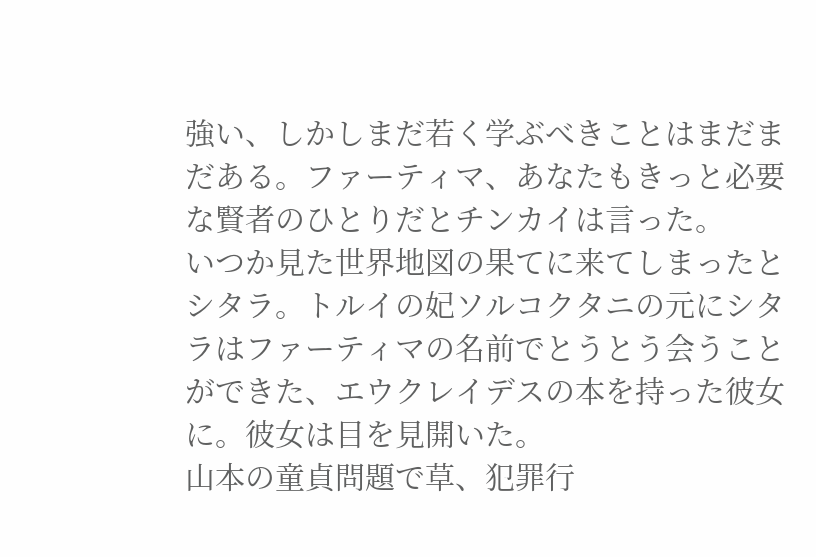強い、しかしまだ若く学ぶべきことはまだまだある。ファーティマ、あなたもきっと必要な賢者のひとりだとチンカイは言った。
いつか見た世界地図の果てに来てしまったとシタラ。トルイの妃ソルコクタニの元にシタラはファーティマの名前でとうとう会うことができた、エウクレイデスの本を持った彼女に。彼女は目を見開いた。
山本の童貞問題で草、犯罪行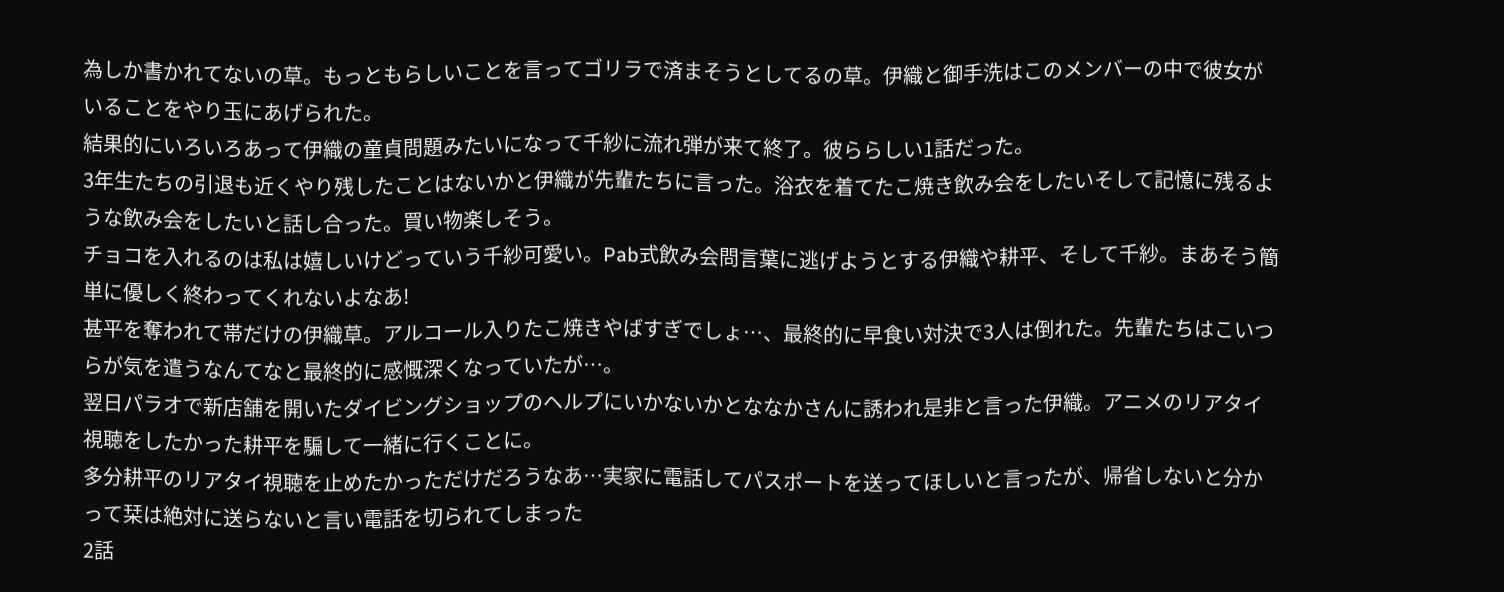為しか書かれてないの草。もっともらしいことを言ってゴリラで済まそうとしてるの草。伊織と御手洗はこのメンバーの中で彼女がいることをやり玉にあげられた。
結果的にいろいろあって伊織の童貞問題みたいになって千紗に流れ弾が来て終了。彼ららしい1話だった。
3年生たちの引退も近くやり残したことはないかと伊織が先輩たちに言った。浴衣を着てたこ焼き飲み会をしたいそして記憶に残るような飲み会をしたいと話し合った。買い物楽しそう。
チョコを入れるのは私は嬉しいけどっていう千紗可愛い。Pab式飲み会問言葉に逃げようとする伊織や耕平、そして千紗。まあそう簡単に優しく終わってくれないよなあ!
甚平を奪われて帯だけの伊織草。アルコール入りたこ焼きやばすぎでしょ…、最終的に早食い対決で3人は倒れた。先輩たちはこいつらが気を遣うなんてなと最終的に感慨深くなっていたが…。
翌日パラオで新店舗を開いたダイビングショップのヘルプにいかないかとななかさんに誘われ是非と言った伊織。アニメのリアタイ視聴をしたかった耕平を騙して一緒に行くことに。
多分耕平のリアタイ視聴を止めたかっただけだろうなあ…実家に電話してパスポートを送ってほしいと言ったが、帰省しないと分かって栞は絶対に送らないと言い電話を切られてしまった
2話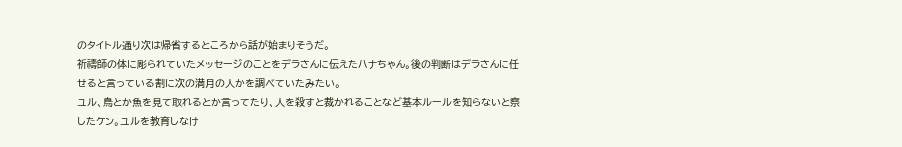のタイトル通り次は帰省するところから話が始まりそうだ。
祈禱師の体に彫られていたメッセージのことをデラさんに伝えたハナちゃん。後の判断はデラさんに任せると言っている割に次の満月の人かを調べていたみたい。
ユル、鳥とか魚を見て取れるとか言ってたり、人を殺すと裁かれることなど基本ルールを知らないと察したケン。ユルを教育しなけ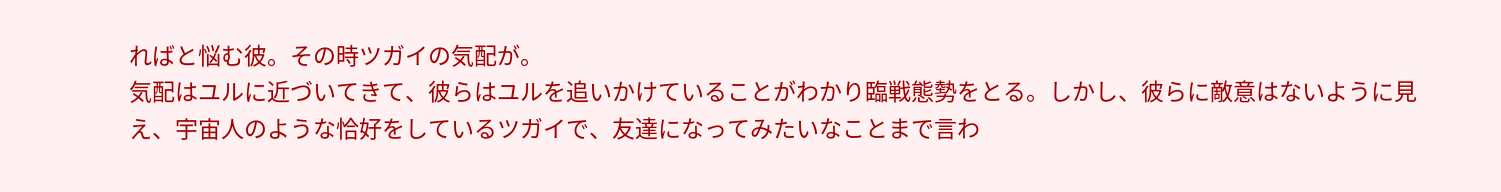ればと悩む彼。その時ツガイの気配が。
気配はユルに近づいてきて、彼らはユルを追いかけていることがわかり臨戦態勢をとる。しかし、彼らに敵意はないように見え、宇宙人のような恰好をしているツガイで、友達になってみたいなことまで言わ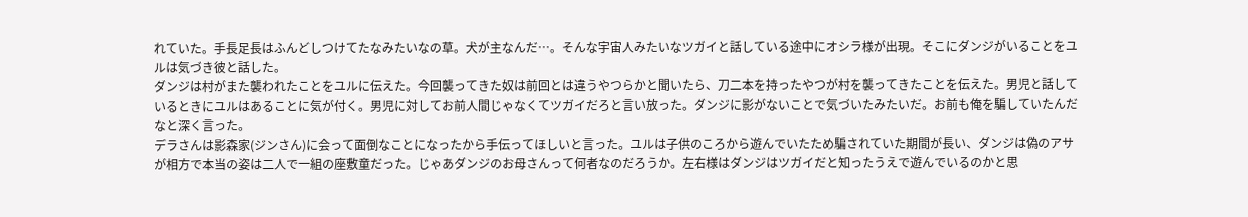れていた。手長足長はふんどしつけてたなみたいなの草。犬が主なんだ…。そんな宇宙人みたいなツガイと話している途中にオシラ様が出現。そこにダンジがいることをユルは気づき彼と話した。
ダンジは村がまた襲われたことをユルに伝えた。今回襲ってきた奴は前回とは違うやつらかと聞いたら、刀二本を持ったやつが村を襲ってきたことを伝えた。男児と話しているときにユルはあることに気が付く。男児に対してお前人間じゃなくてツガイだろと言い放った。ダンジに影がないことで気づいたみたいだ。お前も俺を騙していたんだなと深く言った。
デラさんは影森家(ジンさん)に会って面倒なことになったから手伝ってほしいと言った。ユルは子供のころから遊んでいたため騙されていた期間が長い、ダンジは偽のアサが相方で本当の姿は二人で一組の座敷童だった。じゃあダンジのお母さんって何者なのだろうか。左右様はダンジはツガイだと知ったうえで遊んでいるのかと思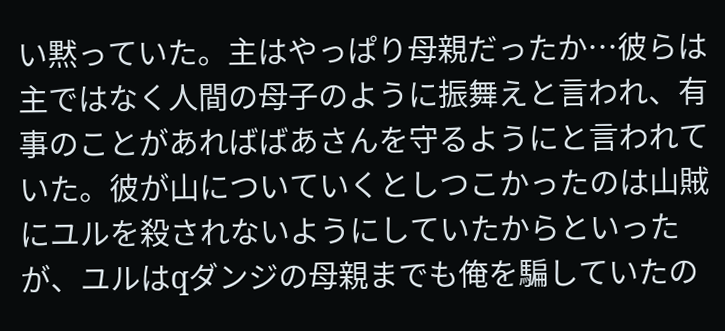い黙っていた。主はやっぱり母親だったか…彼らは主ではなく人間の母子のように振舞えと言われ、有事のことがあればばあさんを守るようにと言われていた。彼が山についていくとしつこかったのは山賊にユルを殺されないようにしていたからといったが、ユルはqダンジの母親までも俺を騙していたの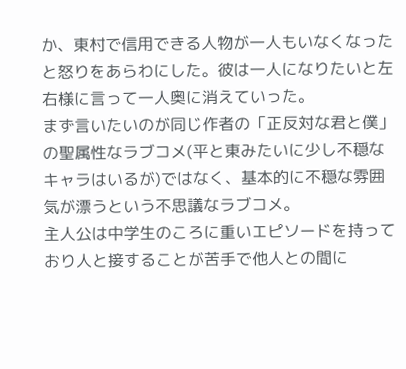か、東村で信用できる人物が一人もいなくなったと怒りをあらわにした。彼は一人になりたいと左右様に言って一人奥に消えていった。
まず言いたいのが同じ作者の「正反対な君と僕」の聖属性なラブコメ(平と東みたいに少し不穏なキャラはいるが)ではなく、基本的に不穏な雰囲気が漂うという不思議なラブコメ。
主人公は中学生のころに重いエピソードを持っており人と接することが苦手で他人との間に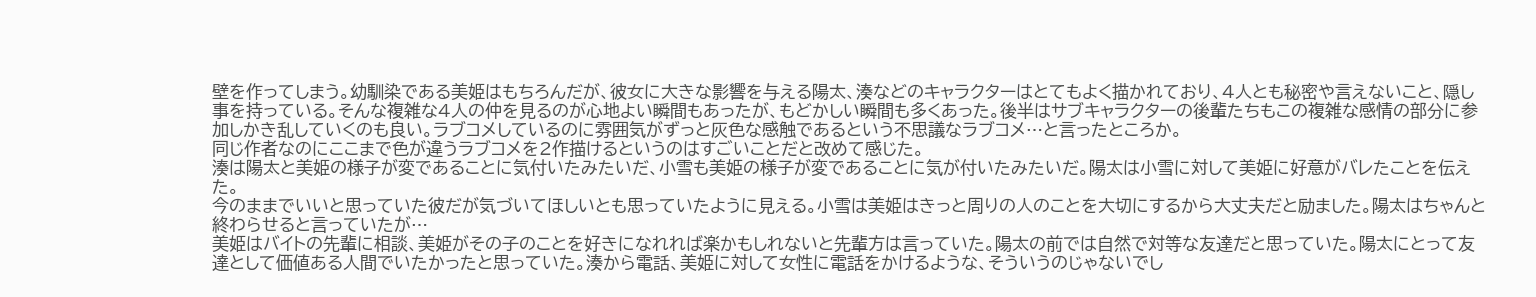壁を作ってしまう。幼馴染である美姫はもちろんだが、彼女に大きな影響を与える陽太、湊などのキャラクターはとてもよく描かれており、4人とも秘密や言えないこと、隠し事を持っている。そんな複雑な4人の仲を見るのが心地よい瞬間もあったが、もどかしい瞬間も多くあった。後半はサブキャラクターの後輩たちもこの複雑な感情の部分に参加しかき乱していくのも良い。ラブコメしているのに雰囲気がずっと灰色な感触であるという不思議なラブコメ…と言ったところか。
同じ作者なのにここまで色が違うラブコメを2作描けるというのはすごいことだと改めて感じた。
湊は陽太と美姫の様子が変であることに気付いたみたいだ、小雪も美姫の様子が変であることに気が付いたみたいだ。陽太は小雪に対して美姫に好意がバレたことを伝えた。
今のままでいいと思っていた彼だが気づいてほしいとも思っていたように見える。小雪は美姫はきっと周りの人のことを大切にするから大丈夫だと励ました。陽太はちゃんと終わらせると言っていたが…
美姫はバイトの先輩に相談、美姫がその子のことを好きになれれば楽かもしれないと先輩方は言っていた。陽太の前では自然で対等な友達だと思っていた。陽太にとって友達として価値ある人間でいたかったと思っていた。湊から電話、美姫に対して女性に電話をかけるような、そういうのじゃないでし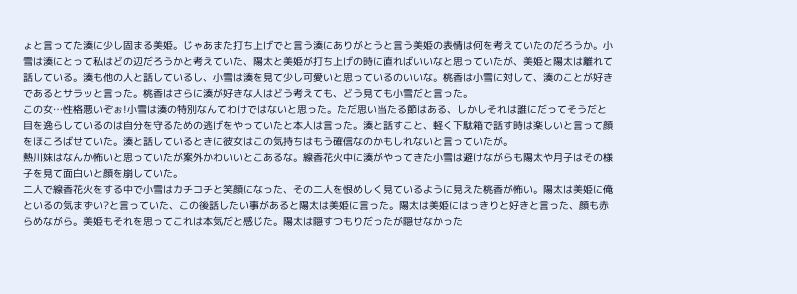ょと言ってた湊に少し固まる美姫。じゃあまた打ち上げでと言う湊にありがとうと言う美姫の表情は何を考えていたのだろうか。小雪は湊にとって私はどの辺だろうかと考えていた、陽太と美姫が打ち上げの時に直ればいいなと思っていたが、美姫と陽太は離れて話している。湊も他の人と話しているし、小雪は湊を見て少し可愛いと思っているのいいな。桃香は小雪に対して、湊のことが好きであるとサラッと言った。桃香はさらに湊が好きな人はどう考えても、どう見ても小雪だと言った。
この女…性格悪いぞぉ!小雪は湊の特別なんてわけではないと思った。ただ思い当たる節はある、しかしそれは誰にだってそうだと目を逸らしているのは自分を守るための逃げをやっていたと本人は言った。湊と話すこと、軽く下駄箱で話す時は楽しいと言って顔をほころばせていた。湊と話しているときに彼女はこの気持ちはもう確信なのかもしれないと言っていたが。
熱川妹はなんか怖いと思っていたが案外かわいいとこあるな。線香花火中に湊がやってきた小雪は避けながらも陽太や月子はその様子を見て面白いと顔を崩していた。
二人で線香花火をする中で小雪はカチコチと笑顔になった、その二人を恨めしく見ているように見えた桃香が怖い。陽太は美姫に俺といるの気まずい?と言っていた、この後話したい事があると陽太は美姫に言った。陽太は美姫にはっきりと好きと言った、顔も赤らめながら。美姫もそれを思ってこれは本気だと感じた。陽太は隠すつもりだったが隠せなかった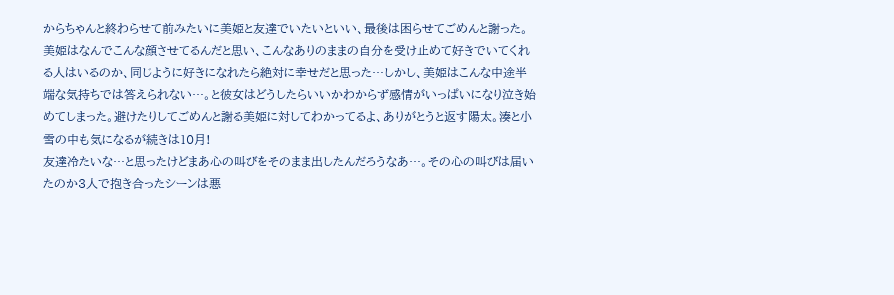からちゃんと終わらせて前みたいに美姫と友達でいたいといい、最後は困らせてごめんと謝った。美姫はなんでこんな顔させてるんだと思い、こんなありのままの自分を受け止めて好きでいてくれる人はいるのか、同じように好きになれたら絶対に幸せだと思った…しかし、美姫はこんな中途半端な気持ちでは答えられない…。と彼女はどうしたらいいかわからず感情がいっぱいになり泣き始めてしまった。避けたりしてごめんと謝る美姫に対してわかってるよ、ありがとうと返す陽太。湊と小雪の中も気になるが続きは10月!
友達冷たいな…と思ったけどまあ心の叫びをそのまま出したんだろうなあ…。その心の叫びは届いたのか3人で抱き合ったシーンは悪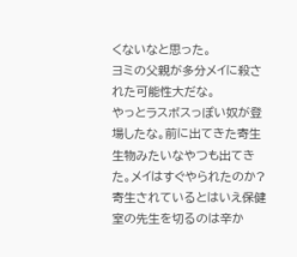くないなと思った。
ヨミの父親が多分メイに殺された可能性大だな。
やっとラスボスっぽい奴が登場したな。前に出てきた寄生生物みたいなやつも出てきた。メイはすぐやられたのか?
寄生されているとはいえ保健室の先生を切るのは辛か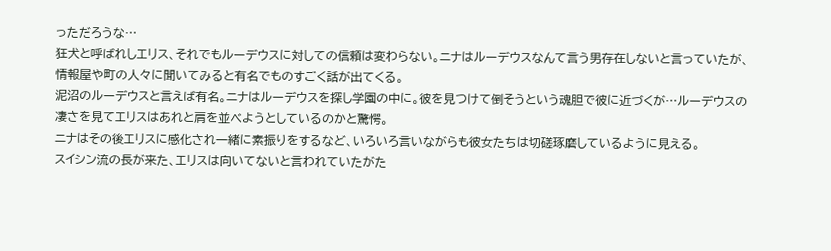っただろうな…
狂犬と呼ばれしエリス、それでもルーデウスに対しての信頼は変わらない。ニナはルーデウスなんて言う男存在しないと言っていたが、情報屋や町の人々に聞いてみると有名でものすごく話が出てくる。
泥沼のルーデウスと言えば有名。ニナはルーデウスを探し学園の中に。彼を見つけて倒そうという魂胆で彼に近づくが…ルーデウスの凄さを見てエリスはあれと肩を並べようとしているのかと驚愕。
ニナはその後エリスに感化され一緒に素振りをするなど、いろいろ言いながらも彼女たちは切磋琢磨しているように見える。
スイシン流の長が来た、エリスは向いてないと言われていたがた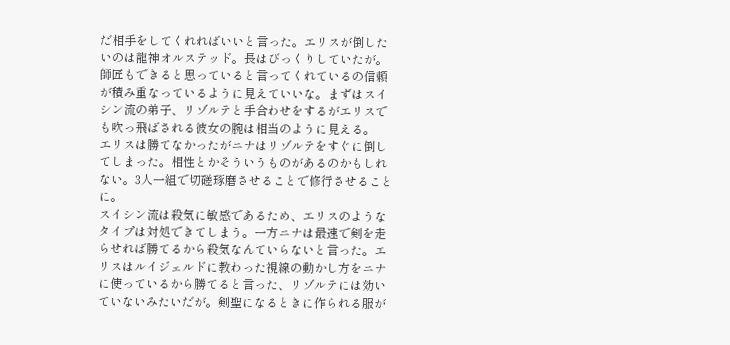だ相手をしてくれればいいと言った。エリスが倒したいのは龍神オルステッド。長はびっくりしていたが。師匠もできると思っていると言ってくれているの信頼が積み重なっているように見えていいな。まずはスイシン流の弟子、リゾルテと手合わせをするがエリスでも吹っ飛ばされる彼女の腕は相当のように見える。
エリスは勝てなかったがニナはリゾルテをすぐに倒してしまった。相性とかそういうものがあるのかもしれない。3人一組で切磋琢磨させることで修行させることに。
スイシン流は殺気に敏感であるため、エリスのようなタイプは対処できてしまう。一方ニナは最速で剣を走らせれば勝てるから殺気なんていらないと言った。エリスはルイジェルドに教わった視線の動かし方をニナに使っているから勝てると言った、リゾルテには効いていないみたいだが。剣聖になるときに作られる服が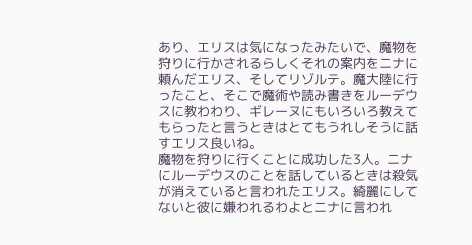あり、エリスは気になったみたいで、魔物を狩りに行かされるらしくそれの案内をニナに頼んだエリス、そしてリゾルテ。魔大陸に行ったこと、そこで魔術や読み書きをルーデウスに教わわり、ギレーヌにもいろいろ教えてもらったと言うときはとてもうれしそうに話すエリス良いね。
魔物を狩りに行くことに成功した3人。ニナにルーデウスのことを話しているときは殺気が消えていると言われたエリス。綺麗にしてないと彼に嫌われるわよとニナに言われ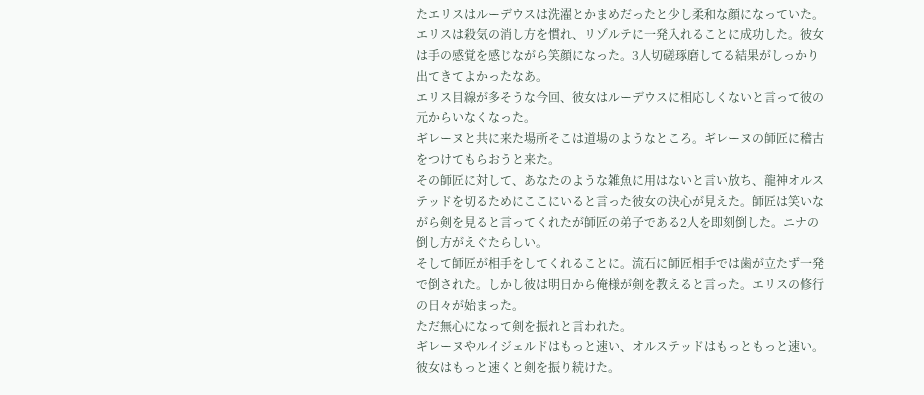たエリスはルーデウスは洗濯とかまめだったと少し柔和な顔になっていた。エリスは殺気の消し方を慣れ、リゾルテに一発入れることに成功した。彼女は手の感覚を感じながら笑顔になった。3人切磋琢磨してる結果がしっかり出てきてよかったなあ。
エリス目線が多そうな今回、彼女はルーデウスに相応しくないと言って彼の元からいなくなった。
ギレーヌと共に来た場所そこは道場のようなところ。ギレーヌの師匠に稽古をつけてもらおうと来た。
その師匠に対して、あなたのような雑魚に用はないと言い放ち、龍神オルステッドを切るためにここにいると言った彼女の決心が見えた。師匠は笑いながら剣を見ると言ってくれたが師匠の弟子である2人を即刻倒した。ニナの倒し方がえぐたらしい。
そして師匠が相手をしてくれることに。流石に師匠相手では歯が立たず一発で倒された。しかし彼は明日から俺様が剣を教えると言った。エリスの修行の日々が始まった。
ただ無心になって剣を振れと言われた。
ギレーヌやルイジェルドはもっと速い、オルステッドはもっともっと速い。彼女はもっと速くと剣を振り続けた。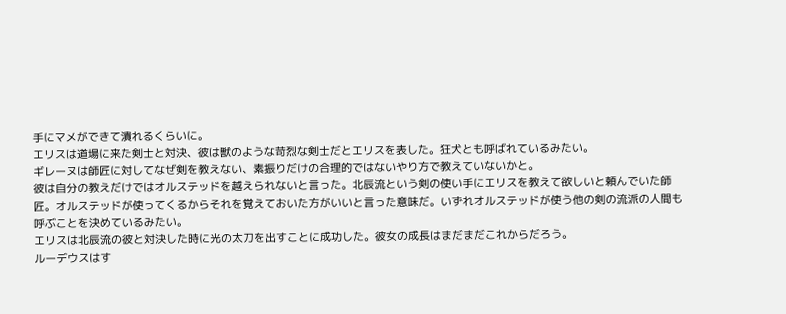手にマメができて潰れるくらいに。
エリスは道場に来た剣士と対決、彼は獣のような苛烈な剣士だとエリスを表した。狂犬とも呼ばれているみたい。
ギレーヌは師匠に対してなぜ剣を教えない、素振りだけの合理的ではないやり方で教えていないかと。
彼は自分の教えだけではオルステッドを越えられないと言った。北辰流という剣の使い手にエリスを教えて欲しいと頼んでいた師匠。オルステッドが使ってくるからそれを覚えておいた方がいいと言った意味だ。いずれオルステッドが使う他の剣の流派の人間も呼ぶことを決めているみたい。
エリスは北辰流の彼と対決した時に光の太刀を出すことに成功した。彼女の成長はまだまだこれからだろう。
ルーデウスはす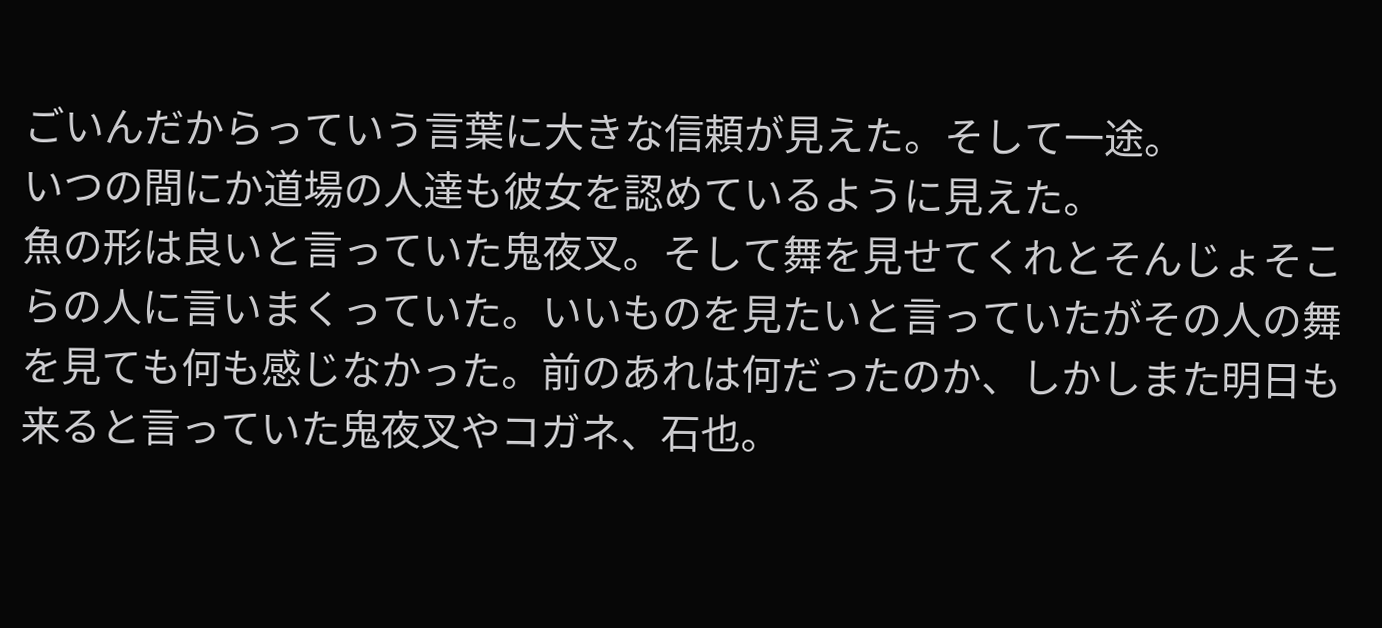ごいんだからっていう言葉に大きな信頼が見えた。そして一途。
いつの間にか道場の人達も彼女を認めているように見えた。
魚の形は良いと言っていた鬼夜叉。そして舞を見せてくれとそんじょそこらの人に言いまくっていた。いいものを見たいと言っていたがその人の舞を見ても何も感じなかった。前のあれは何だったのか、しかしまた明日も来ると言っていた鬼夜叉やコガネ、石也。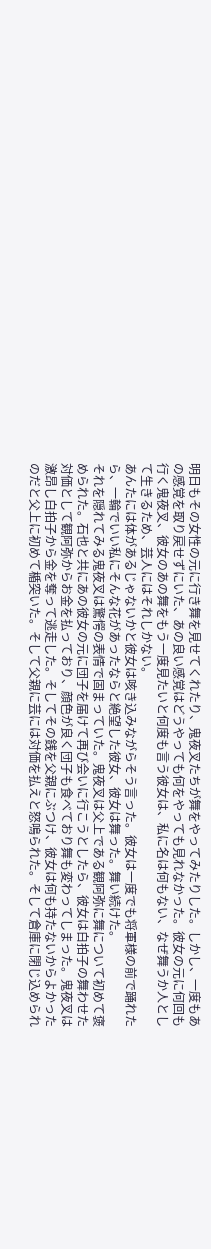明日もその女性の元に行き舞を見せてくれたり、鬼夜叉たちが舞をやってみたりした。しかし、一度もあの感覚を取り戻せずにいた、あの良い感覚はどうやっても何をやっても見れなかった。彼女の元に何回も行く鬼夜叉、彼女のあの舞をもう一度見たいと何度も言う彼女は、私に名は何もない、なぜ舞うか人として生きるため、芸人にはそれしかない。
あんたには体があるじゃないかと彼女は咳き込みながらそう言った。彼女は一度でも将軍様の前で踊れたら、一輪でいい私にそんな花があったならと絶望した彼女、彼女は舞った。舞い続けた。
それを隠れてみる鬼夜叉は驚愕の表情で固まっていた。鬼夜叉は父上である観阿弥に舞について初めて褒められた。石也と共にあの彼女の元に団子を届けて再び会いに行こうとしたら、彼女は白拍子の舞わせた対価として観阿弥からお金を払っており、顔色が良く団子も食べており舞も変わってしまった。鬼夜叉は激昂し白拍子から金を奪って逃走した。そしてその銭を父親にぶつけ、彼女は何も持たないからよかったのだと父上に初めて楯突いた。そして父親に芸には対価を払えと怒鳴られた。そして倉庫に閉じ込められ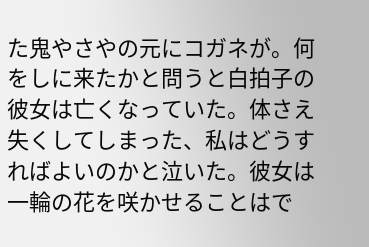た鬼やさやの元にコガネが。何をしに来たかと問うと白拍子の彼女は亡くなっていた。体さえ失くしてしまった、私はどうすればよいのかと泣いた。彼女は一輪の花を咲かせることはで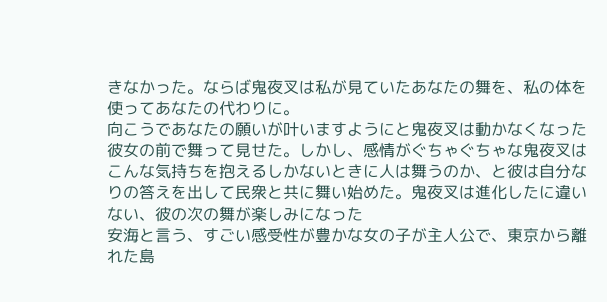きなかった。ならば鬼夜叉は私が見ていたあなたの舞を、私の体を使ってあなたの代わりに。
向こうであなたの願いが叶いますようにと鬼夜叉は動かなくなった彼女の前で舞って見せた。しかし、感情がぐちゃぐちゃな鬼夜叉はこんな気持ちを抱えるしかないときに人は舞うのか、と彼は自分なりの答えを出して民衆と共に舞い始めた。鬼夜叉は進化したに違いない、彼の次の舞が楽しみになった
安海と言う、すごい感受性が豊かな女の子が主人公で、東京から離れた島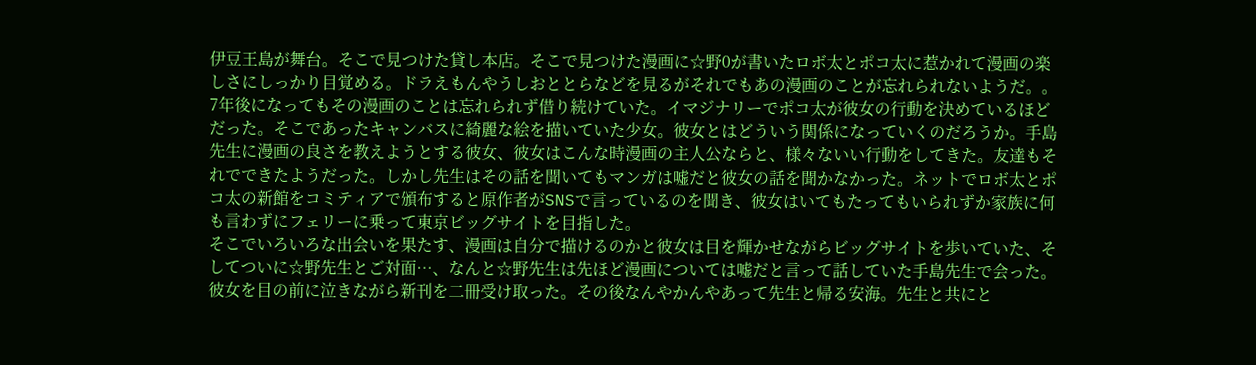伊豆王島が舞台。そこで見つけた貸し本店。そこで見つけた漫画に☆野0が書いたロボ太とポコ太に惹かれて漫画の楽しさにしっかり目覚める。ドラえもんやうしおととらなどを見るがそれでもあの漫画のことが忘れられないようだ。。7年後になってもその漫画のことは忘れられず借り続けていた。イマジナリーでポコ太が彼女の行動を決めているほどだった。そこであったキャンバスに綺麗な絵を描いていた少女。彼女とはどういう関係になっていくのだろうか。手島先生に漫画の良さを教えようとする彼女、彼女はこんな時漫画の主人公ならと、様々ないい行動をしてきた。友達もそれでできたようだった。しかし先生はその話を聞いてもマンガは嘘だと彼女の話を聞かなかった。ネットでロボ太とポコ太の新館をコミティアで頒布すると原作者がSNSで言っているのを聞き、彼女はいてもたってもいられずか家族に何も言わずにフェリーに乗って東京ビッグサイトを目指した。
そこでいろいろな出会いを果たす、漫画は自分で描けるのかと彼女は目を輝かせながらビッグサイトを歩いていた、そしてついに☆野先生とご対面…、なんと☆野先生は先ほど漫画については嘘だと言って話していた手島先生で会った。彼女を目の前に泣きながら新刊を二冊受け取った。その後なんやかんやあって先生と帰る安海。先生と共にと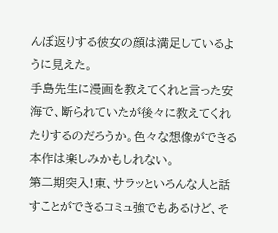んぼ返りする彼女の顔は満足しているように見えた。
手島先生に漫画を教えてくれと言った安海で、断られていたが後々に教えてくれたりするのだろうか。色々な想像ができる本作は楽しみかもしれない。
第二期突入!東、サラッといろんな人と話すことができるコミュ強でもあるけど、そ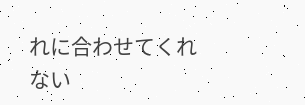れに合わせてくれない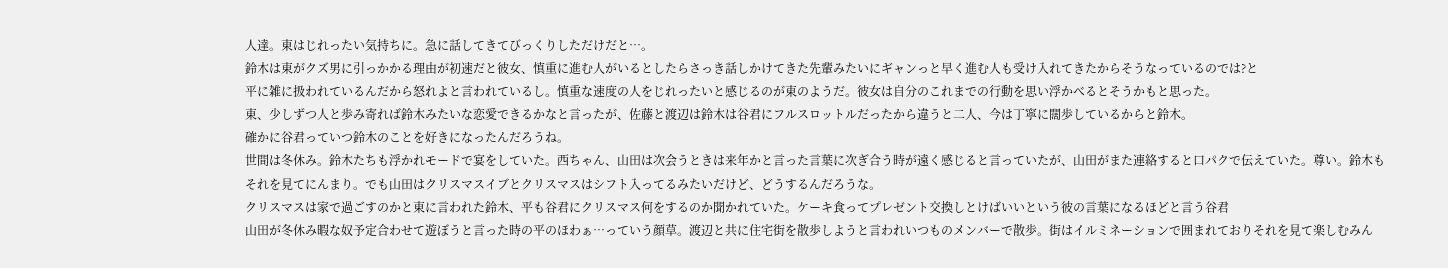人達。東はじれったい気持ちに。急に話してきてびっくりしただけだと…。
鈴木は東がクズ男に引っかかる理由が初速だと彼女、慎重に進む人がいるとしたらさっき話しかけてきた先輩みたいにギャンっと早く進む人も受け入れてきたからそうなっているのでは?と
平に雑に扱われているんだから怒れよと言われているし。慎重な速度の人をじれったいと感じるのが東のようだ。彼女は自分のこれまでの行動を思い浮かべるとそうかもと思った。
東、少しずつ人と歩み寄れば鈴木みたいな恋愛できるかなと言ったが、佐藤と渡辺は鈴木は谷君にフルスロットルだったから違うと二人、今は丁寧に闊歩しているからと鈴木。
確かに谷君っていつ鈴木のことを好きになったんだろうね。
世間は冬休み。鈴木たちも浮かれモードで宴をしていた。西ちゃん、山田は次会うときは来年かと言った言葉に次ぎ合う時が遠く感じると言っていたが、山田がまた連絡すると口パクで伝えていた。尊い。鈴木もそれを見てにんまり。でも山田はクリスマスイブとクリスマスはシフト入ってるみたいだけど、どうするんだろうな。
クリスマスは家で過ごすのかと東に言われた鈴木、平も谷君にクリスマス何をするのか聞かれていた。ケーキ食ってプレゼント交換しとけばいいという彼の言葉になるほどと言う谷君
山田が冬休み暇な奴予定合わせて遊ぼうと言った時の平のほわぁ…っていう顔草。渡辺と共に住宅街を散歩しようと言われいつものメンバーで散歩。街はイルミネーションで囲まれておりそれを見て楽しむみん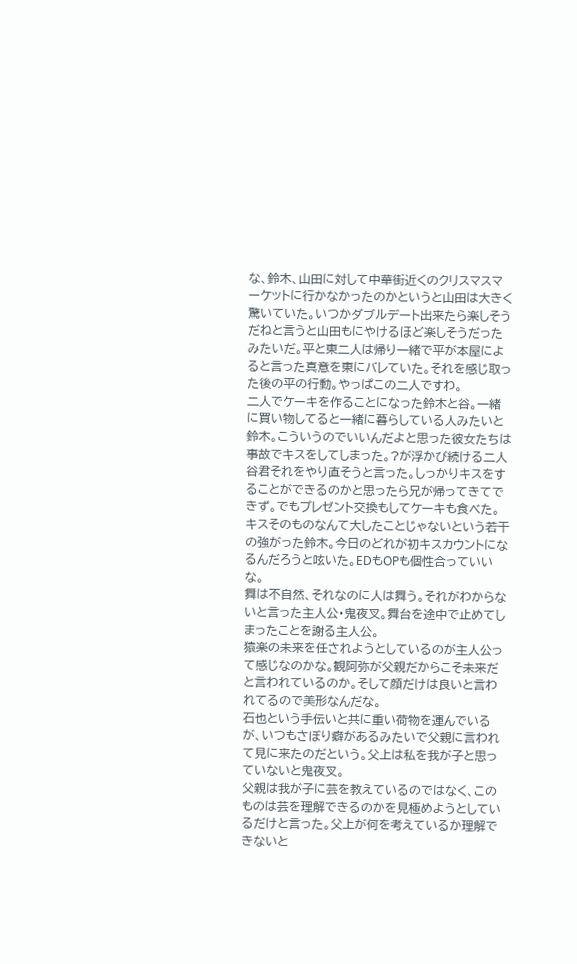な、鈴木、山田に対して中華街近くのクリスマスマーケットに行かなかったのかというと山田は大きく驚いていた。いつかダブルデート出来たら楽しそうだねと言うと山田もにやけるほど楽しそうだったみたいだ。平と東二人は帰り一緒で平が本屋によると言った真意を東にバレていた。それを感じ取った後の平の行動。やっぱこの二人ですわ。
二人でケーキを作ることになった鈴木と谷。一緒に買い物してると一緒に暮らしている人みたいと鈴木。こういうのでいいんだよと思った彼女たちは事故でキスをしてしまった。?が浮かび続ける二人
谷君それをやり直そうと言った。しっかりキスをすることができるのかと思ったら兄が帰ってきてできず。でもプレゼント交換もしてケーキも食べた。
キスそのものなんて大したことじゃないという若干の強がった鈴木。今日のどれが初キスカウントになるんだろうと呟いた。EDもOPも個性合っていいな。
舞は不自然、それなのに人は舞う。それがわからないと言った主人公・鬼夜叉。舞台を途中で止めてしまったことを謝る主人公。
猿楽の未来を任されようとしているのが主人公って感じなのかな。観阿弥が父親だからこそ未来だと言われているのか。そして顔だけは良いと言われてるので美形なんだな。
石也という手伝いと共に重い荷物を運んでいるが、いつもさぼり癖があるみたいで父親に言われて見に来たのだという。父上は私を我が子と思っていないと鬼夜叉。
父親は我が子に芸を教えているのではなく、このものは芸を理解できるのかを見極めようとしているだけと言った。父上が何を考えているか理解できないと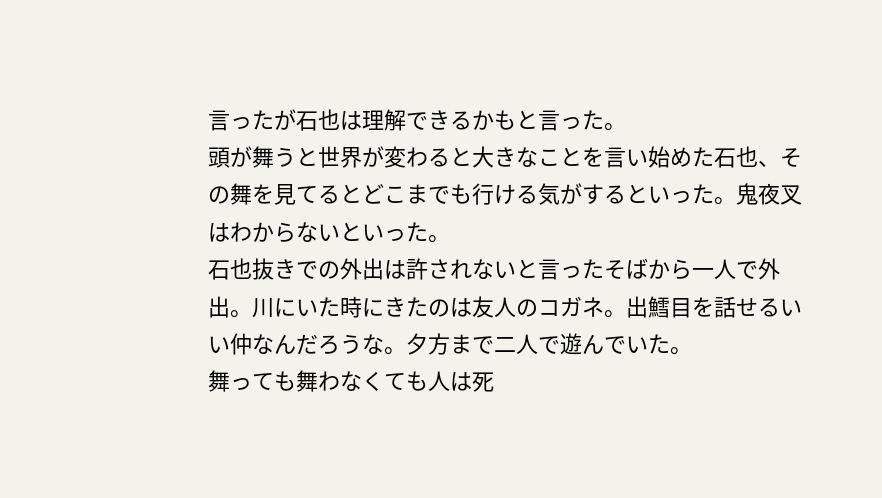言ったが石也は理解できるかもと言った。
頭が舞うと世界が変わると大きなことを言い始めた石也、その舞を見てるとどこまでも行ける気がするといった。鬼夜叉はわからないといった。
石也抜きでの外出は許されないと言ったそばから一人で外出。川にいた時にきたのは友人のコガネ。出鱈目を話せるいい仲なんだろうな。夕方まで二人で遊んでいた。
舞っても舞わなくても人は死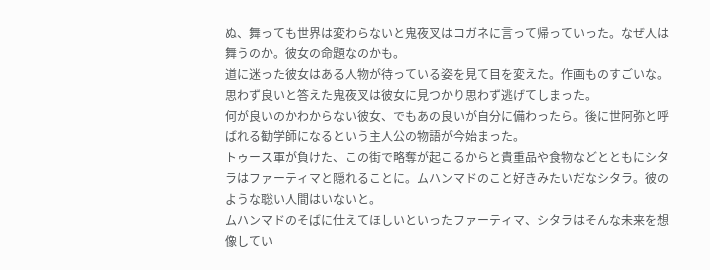ぬ、舞っても世界は変わらないと鬼夜叉はコガネに言って帰っていった。なぜ人は舞うのか。彼女の命題なのかも。
道に迷った彼女はある人物が待っている姿を見て目を変えた。作画ものすごいな。思わず良いと答えた鬼夜叉は彼女に見つかり思わず逃げてしまった。
何が良いのかわからない彼女、でもあの良いが自分に備わったら。後に世阿弥と呼ばれる勧学師になるという主人公の物語が今始まった。
トゥース軍が負けた、この街で略奪が起こるからと貴重品や食物などとともにシタラはファーティマと隠れることに。ムハンマドのこと好きみたいだなシタラ。彼のような聡い人間はいないと。
ムハンマドのそばに仕えてほしいといったファーティマ、シタラはそんな未来を想像してい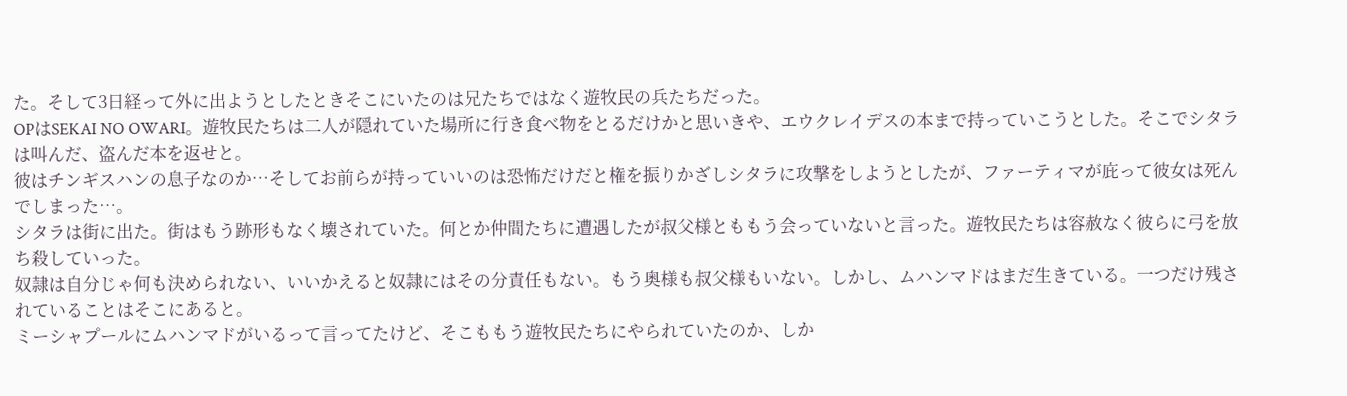た。そして3日経って外に出ようとしたときそこにいたのは兄たちではなく遊牧民の兵たちだった。
OPはSEKAI NO OWARI。遊牧民たちは二人が隠れていた場所に行き食べ物をとるだけかと思いきや、エウクレイデスの本まで持っていこうとした。そこでシタラは叫んだ、盗んだ本を返せと。
彼はチンギスハンの息子なのか…そしてお前らが持っていいのは恐怖だけだと権を振りかざしシタラに攻撃をしようとしたが、ファーティマが庇って彼女は死んでしまった…。
シタラは街に出た。街はもう跡形もなく壊されていた。何とか仲間たちに遭遇したが叔父様とももう会っていないと言った。遊牧民たちは容赦なく彼らに弓を放ち殺していった。
奴隷は自分じゃ何も決められない、いいかえると奴隷にはその分責任もない。もう奥様も叔父様もいない。しかし、ムハンマドはまだ生きている。一つだけ残されていることはそこにあると。
ミーシャプールにムハンマドがいるって言ってたけど、そこももう遊牧民たちにやられていたのか、しか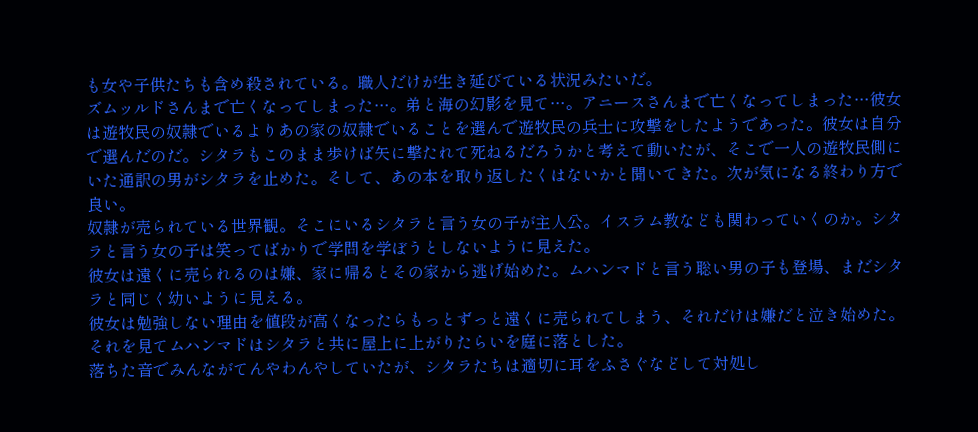も女や子供たちも含め殺されている。職人だけが生き延びている状況みたいだ。
ズムッルドさんまで亡くなってしまった…。弟と海の幻影を見て…。アニースさんまで亡くなってしまった…彼女は遊牧民の奴隷でいるよりあの家の奴隷でいることを選んで遊牧民の兵士に攻撃をしたようであった。彼女は自分で選んだのだ。シタラもこのまま歩けば矢に撃たれて死ねるだろうかと考えて動いたが、そこで一人の遊牧民側にいた通訳の男がシタラを止めた。そして、あの本を取り返したくはないかと聞いてきた。次が気になる終わり方で良い。
奴隷が売られている世界観。そこにいるシタラと言う女の子が主人公。イスラム教なども関わっていくのか。シタラと言う女の子は笑ってばかりで学問を学ぼうとしないように見えた。
彼女は遠くに売られるのは嫌、家に帰るとその家から逃げ始めた。ムハンマドと言う聡い男の子も登場、まだシタラと同じく幼いように見える。
彼女は勉強しない理由を値段が高くなったらもっとずっと遠くに売られてしまう、それだけは嫌だと泣き始めた。それを見てムハンマドはシタラと共に屋上に上がりたらいを庭に落とした。
落ちた音でみんながてんやわんやしていたが、シタラたちは適切に耳をふさぐなどして対処し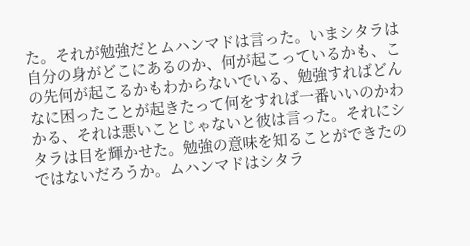た。それが勉強だとムハンマドは言った。いまシタラは自分の身がどこにあるのか、何が起こっているかも、この先何が起こるかもわからないでいる、勉強すればどんなに困ったことが起きたって何をすれば一番いいのかわかる、それは悪いことじゃないと彼は言った。それにシタラは目を輝かせた。勉強の意味を知ることができたのではないだろうか。ムハンマドはシタラ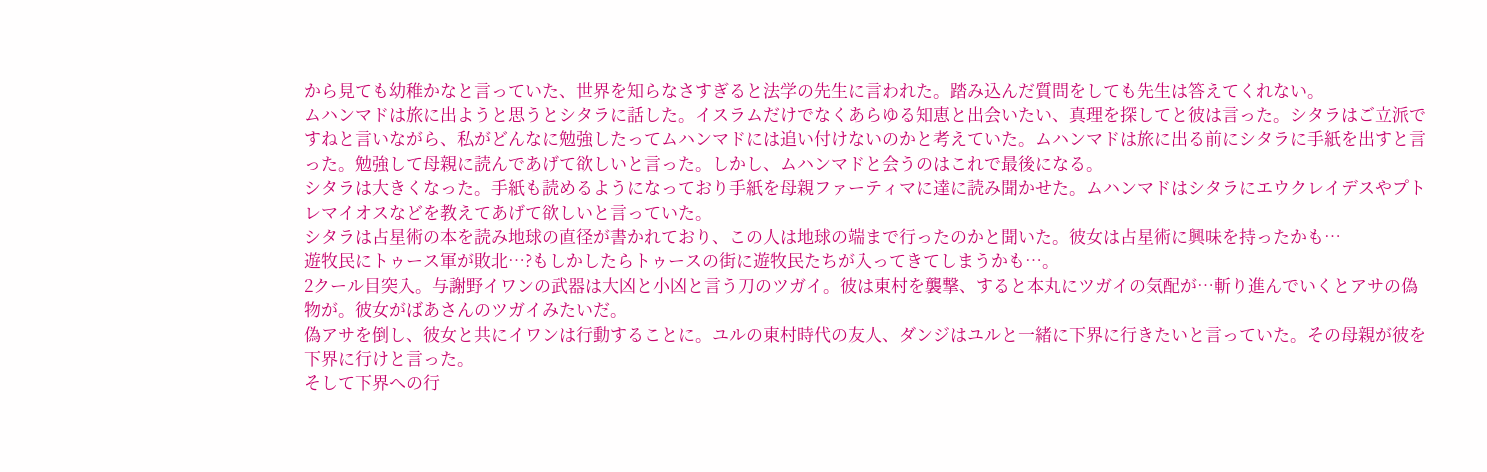から見ても幼稚かなと言っていた、世界を知らなさすぎると法学の先生に言われた。踏み込んだ質問をしても先生は答えてくれない。
ムハンマドは旅に出ようと思うとシタラに話した。イスラムだけでなくあらゆる知恵と出会いたい、真理を探してと彼は言った。シタラはご立派ですねと言いながら、私がどんなに勉強したってムハンマドには追い付けないのかと考えていた。ムハンマドは旅に出る前にシタラに手紙を出すと言った。勉強して母親に読んであげて欲しいと言った。しかし、ムハンマドと会うのはこれで最後になる。
シタラは大きくなった。手紙も読めるようになっており手紙を母親ファーティマに達に読み聞かせた。ムハンマドはシタラにエウクレイデスやプトレマイオスなどを教えてあげて欲しいと言っていた。
シタラは占星術の本を読み地球の直径が書かれており、この人は地球の端まで行ったのかと聞いた。彼女は占星術に興味を持ったかも…
遊牧民にトゥース軍が敗北…?もしかしたらトゥースの街に遊牧民たちが入ってきてしまうかも…。
2クール目突入。与謝野イワンの武器は大凶と小凶と言う刀のツガイ。彼は東村を襲撃、すると本丸にツガイの気配が…斬り進んでいくとアサの偽物が。彼女がばあさんのツガイみたいだ。
偽アサを倒し、彼女と共にイワンは行動することに。ユルの東村時代の友人、ダンジはユルと一緒に下界に行きたいと言っていた。その母親が彼を下界に行けと言った。
そして下界への行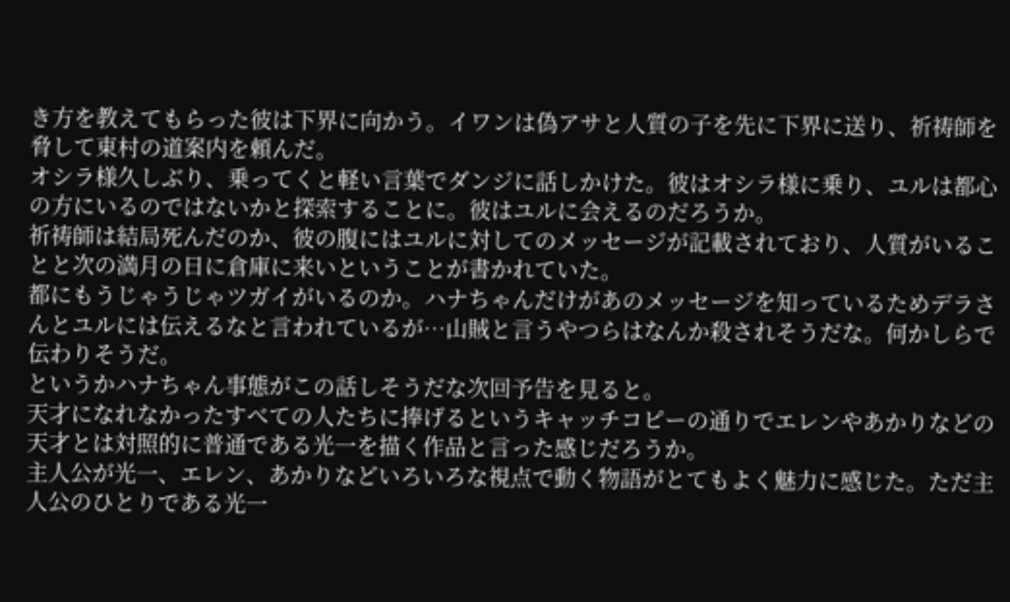き方を教えてもらった彼は下界に向かう。イワンは偽アサと人質の子を先に下界に送り、祈祷師を脅して東村の道案内を頼んだ。
オシラ様久しぶり、乗ってくと軽い言葉でダンジに話しかけた。彼はオシラ様に乗り、ユルは都心の方にいるのではないかと探索することに。彼はユルに会えるのだろうか。
祈祷師は結局死んだのか、彼の腹にはユルに対してのメッセージが記載されており、人質がいることと次の満月の日に倉庫に来いということが書かれていた。
都にもうじゃうじゃツガイがいるのか。ハナちゃんだけがあのメッセージを知っているためデラさんとユルには伝えるなと言われているが…山賊と言うやつらはなんか殺されそうだな。何かしらで伝わりそうだ。
というかハナちゃん事態がこの話しそうだな次回予告を見ると。
天才になれなかったすべての人たちに捧げるというキャッチコピーの通りでエレンやあかりなどの天才とは対照的に普通である光一を描く作品と言った感じだろうか。
主人公が光一、エレン、あかりなどいろいろな視点で動く物語がとてもよく魅力に感じた。ただ主人公のひとりである光一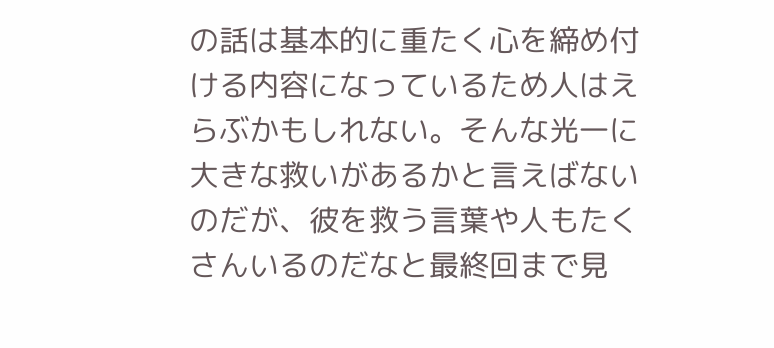の話は基本的に重たく心を締め付ける内容になっているため人はえらぶかもしれない。そんな光一に大きな救いがあるかと言えばないのだが、彼を救う言葉や人もたくさんいるのだなと最終回まで見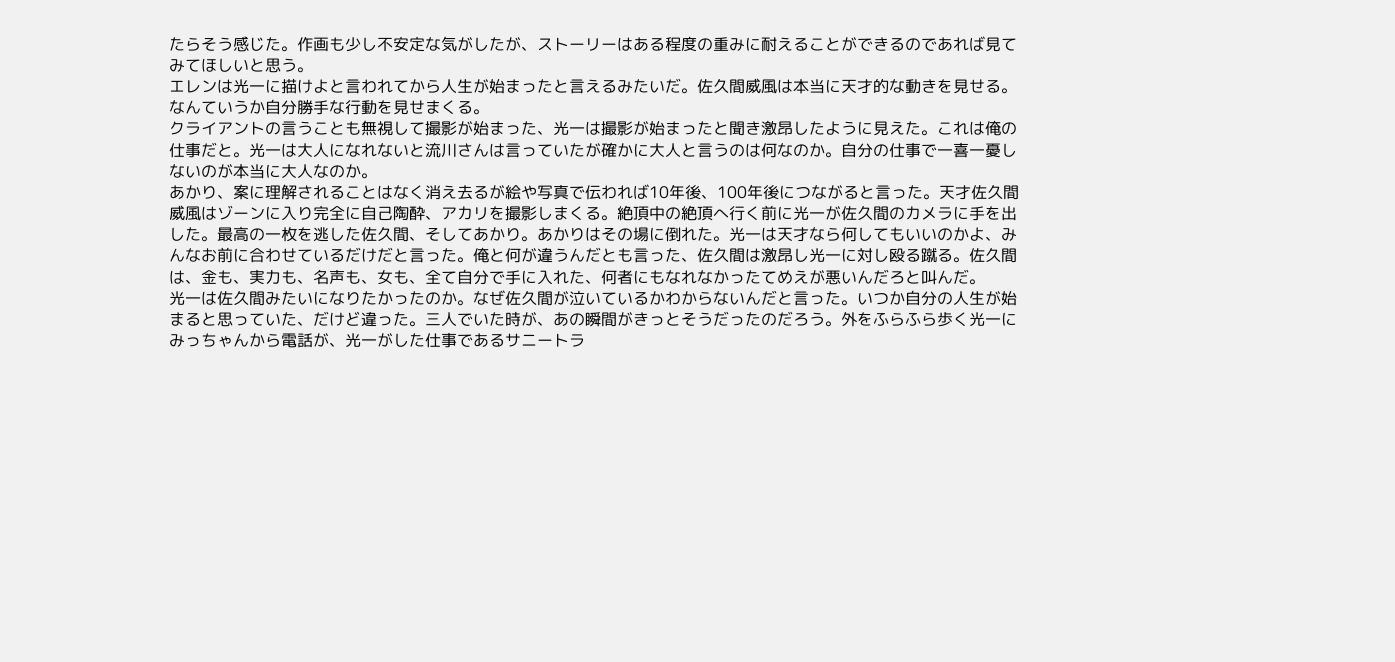たらそう感じた。作画も少し不安定な気がしたが、ストーリーはある程度の重みに耐えることができるのであれば見てみてほしいと思う。
エレンは光一に描けよと言われてから人生が始まったと言えるみたいだ。佐久間威風は本当に天才的な動きを見せる。なんていうか自分勝手な行動を見せまくる。
クライアントの言うことも無視して撮影が始まった、光一は撮影が始まったと聞き激昂したように見えた。これは俺の仕事だと。光一は大人になれないと流川さんは言っていたが確かに大人と言うのは何なのか。自分の仕事で一喜一憂しないのが本当に大人なのか。
あかり、案に理解されることはなく消え去るが絵や写真で伝われば10年後、100年後につながると言った。天才佐久間威風はゾーンに入り完全に自己陶酔、アカリを撮影しまくる。絶頂中の絶頂へ行く前に光一が佐久間のカメラに手を出した。最高の一枚を逃した佐久間、そしてあかり。あかりはその場に倒れた。光一は天才なら何してもいいのかよ、みんなお前に合わせているだけだと言った。俺と何が違うんだとも言った、佐久間は激昂し光一に対し殴る蹴る。佐久間は、金も、実力も、名声も、女も、全て自分で手に入れた、何者にもなれなかったてめえが悪いんだろと叫んだ。
光一は佐久間みたいになりたかったのか。なぜ佐久間が泣いているかわからないんだと言った。いつか自分の人生が始まると思っていた、だけど違った。三人でいた時が、あの瞬間がきっとそうだったのだろう。外をふらふら歩く光一にみっちゃんから電話が、光一がした仕事であるサニートラ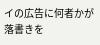イの広告に何者かが落書きを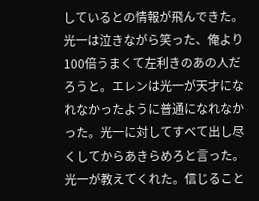しているとの情報が飛んできた。光一は泣きながら笑った、俺より100倍うまくて左利きのあの人だろうと。エレンは光一が天才になれなかったように普通になれなかった。光一に対してすべて出し尽くしてからあきらめろと言った。光一が教えてくれた。信じること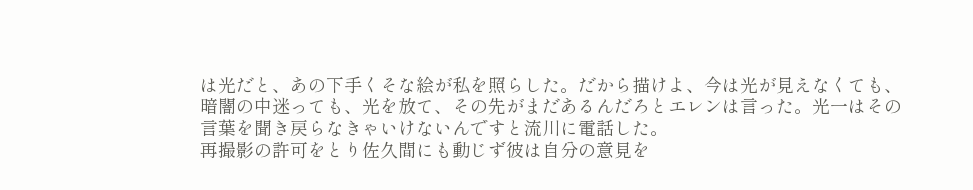は光だと、あの下手くそな絵が私を照らした。だから描けよ、今は光が見えなくても、暗闇の中迷っても、光を放て、その先がまだあるんだろとエレンは言った。光一はその言葉を聞き戻らなきゃいけないんですと流川に電話した。
再撮影の許可をとり佐久間にも動じず彼は自分の意見を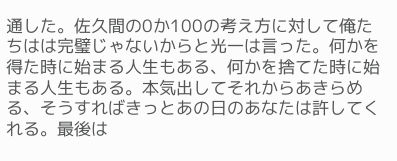通した。佐久間の0か100の考え方に対して俺たちはは完璧じゃないからと光一は言った。何かを得た時に始まる人生もある、何かを捨てた時に始まる人生もある。本気出してそれからあきらめる、そうすればきっとあの日のあなたは許してくれる。最後は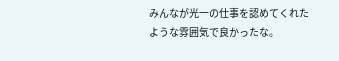みんなが光一の仕事を認めてくれたような雰囲気で良かったな。